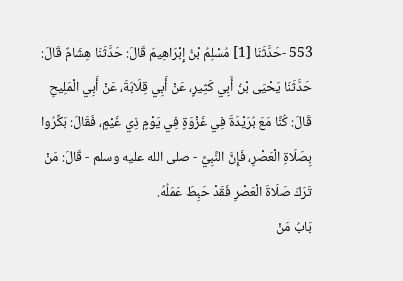553 -حَدَّثَنَا [1] مُسْلِمُ بْنُ إِبْرَاهِيمَ قَالَ: حَدَّثَنَا هِشَامٌ قَالَ: حَدَّثَنَا يَحْيَى بْنُ أَبِي كَثِيرٍ، عَنْ أَبِي قِلَابَةَ، عَنْ أَبِي الْمَلِيحِ قَالَ: كُنَّا مَعَ بُرَيْدَةَ فِي غَزْوَةٍ فِي يَوْمٍ ذِي غَيْمٍ، فَقَالَ: بَكِّرُوا بِصَلَاةِ الْعَصْرِ، فَإِنَّ النَّبِيَّ - صلى الله عليه وسلم - قَالَ: مَنْ تَرَكَ صَلَاةَ الْعَصْرِ فَقَدْ حَبِطَ عَمَلُهُ.
بَابُ مَنْ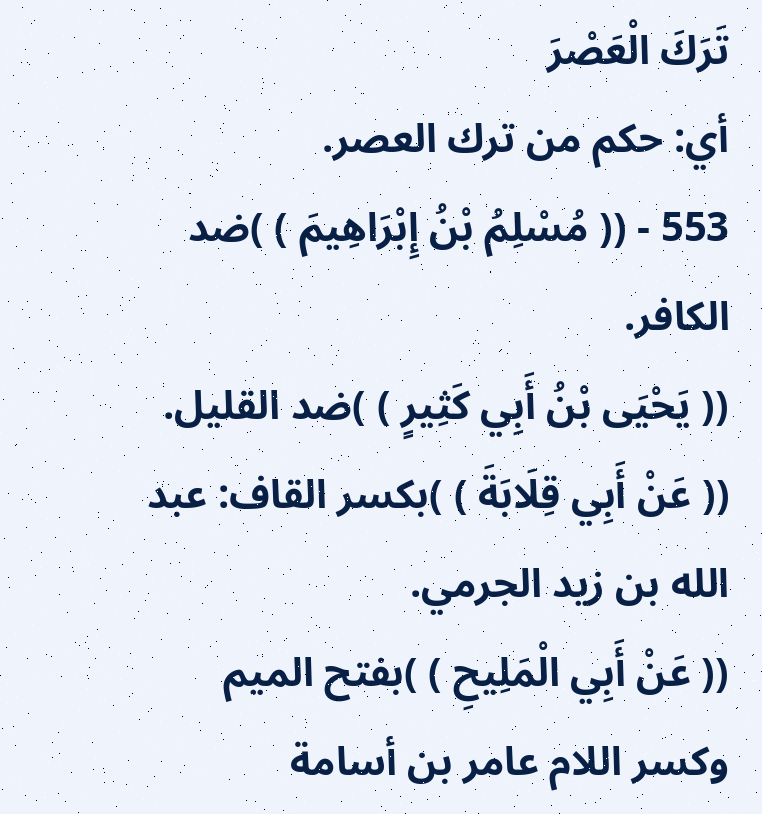تَرَكَ الْعَصْرَ
أي: حكم من ترك العصر.
553 - (( مُسْلِمُ بْنُ إِبْرَاهِيمَ ) )ضد الكافر.
(( يَحْيَى بْنُ أَبِي كَثِيرٍ ) )ضد القليل.
(( عَنْ أَبِي قِلَابَةَ ) )بكسر القاف: عبد الله بن زيد الجرمي.
(( عَنْ أَبِي الْمَلِيحِ ) )بفتح الميم وكسر اللام عامر بن أسامة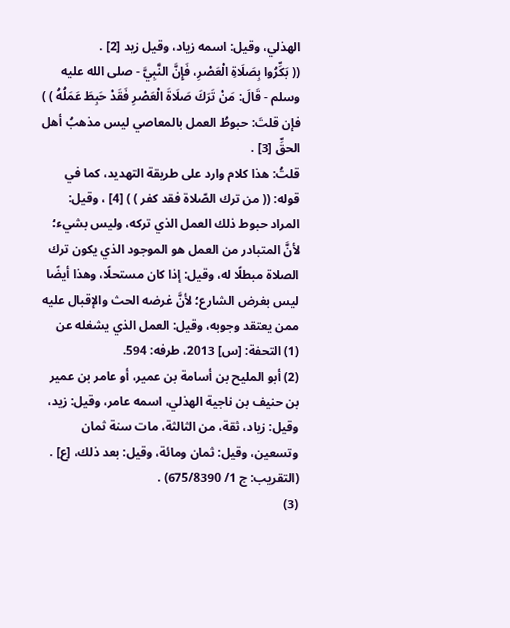الهذلي، وقيل: اسمه زياد، وقيل زيد [2] .
(( بَكِّرُوا بِصَلَاةِ الْعَصْرِ، فَإِنَّ النَّبِيَّ - صلى الله عليه وسلم - قَالَ: مَنْ تَرَكَ صَلَاةَ الْعَصْرِ فَقَدْ حَبِطَ عَمَلُهُ ) )
فإن قلتَ: حبوطُ العمل بالمعاصي ليس مذهبُ أهل الحقِّ [3] .
قلتُ: هذا كلام وارد على طريقة التهديد، كما في قوله: (( من ترك الصّلاة فقد كفر ) ) [4] ، وقيل: المراد حبوط ذلك العمل الذي تركه، وليس بشيء؛ لأنَّ المتبادر من العمل هو الموجود الذي يكون ترك الصلاة مبطلًا له، وقيل: إذا كان مستحلًا، وهذا أيضًا ليس بغرض الشارع؛ لأنَّ غرضه الحث والإقبال عليه ممن يعتقد وجوبه، وقيل: العمل الذي يشغله عن
(1) التحفة: [س] 2013، طرفه: 594.
(2) أبو المليح بن أسامة بن عمير، أو عامر بن عمير بن حنيف بن ناجية الهذلي، اسمه عامر، وقيل: زيد، وقيل: زياد، ثقة، من الثالثة، مات سنة ثمان وتسعين، وقيل: ثمان ومائة، وقيل: بعد ذلك، [ع] . (التقريب: ج 1/ 675/8390) .
(3)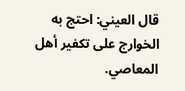قال العيني: احتج به الخوارج على تكفير أهل المعاصي.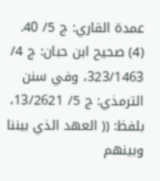عمدة القاري: ج 5/ 40.
(4) صحيح ابن حبان: ج 4/ 323/1463، وفي سنن الترمذي: ج 5/ 13/2621، بلفظ: (( العهد الذي بيننا وبينهم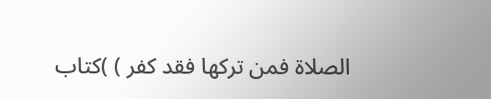الصلاة فمن تركها فقد كفر ) )كتاب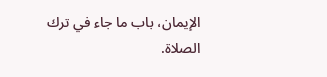الإيمان، باب ما جاء في ترك الصلاة.